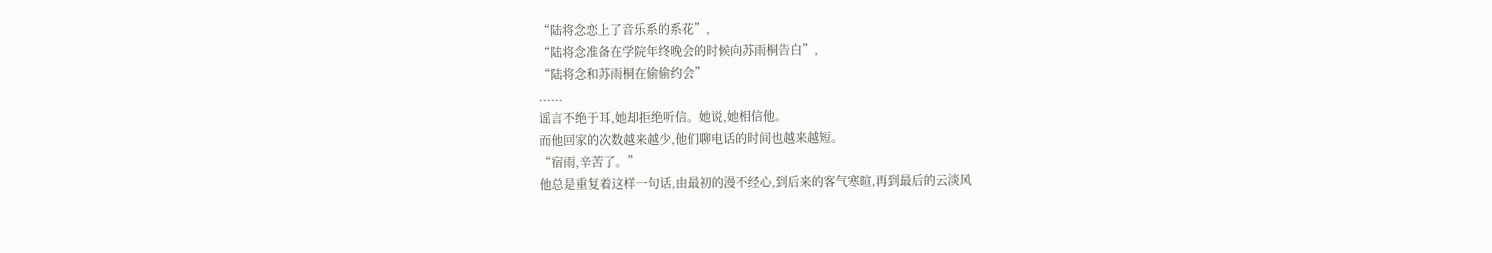“陆将念恋上了音乐系的系花”,
“陆将念准备在学院年终晚会的时候向苏雨桐告白”,
“陆将念和苏雨桐在偷偷约会”
......
谣言不绝于耳,她却拒绝听信。她说,她相信他。
而他回家的次数越来越少,他们聊电话的时间也越来越短。
“宿雨,辛苦了。”
他总是重复着这样一句话,由最初的漫不经心,到后来的客气寒暄,再到最后的云淡风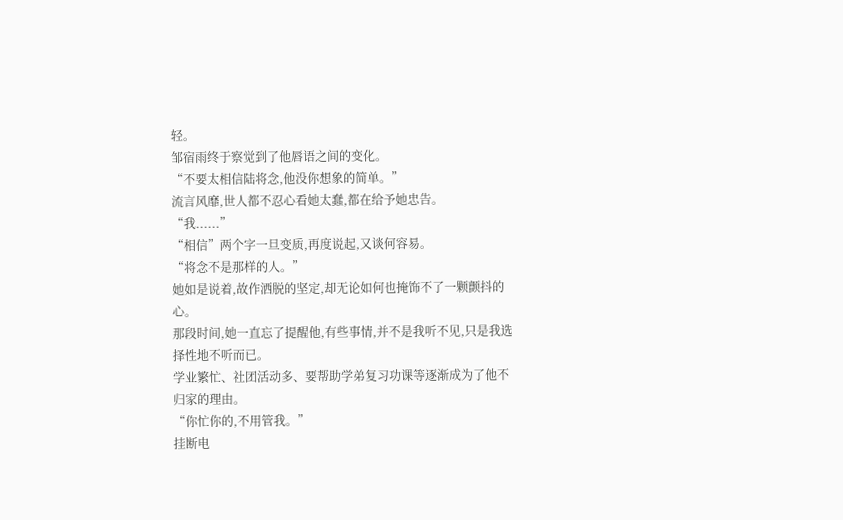轻。
邹宿雨终于察觉到了他唇语之间的变化。
“不要太相信陆将念,他没你想象的简单。”
流言风靡,世人都不忍心看她太蠢,都在给予她忠告。
“我......”
“相信”两个字一旦变质,再度说起,又谈何容易。
“将念不是那样的人。”
她如是说着,故作洒脱的坚定,却无论如何也掩饰不了一颗颤抖的心。
那段时间,她一直忘了提醒他,有些事情,并不是我听不见,只是我选择性地不听而已。
学业繁忙、社团活动多、要帮助学弟复习功课等逐渐成为了他不归家的理由。
“你忙你的,不用管我。”
挂断电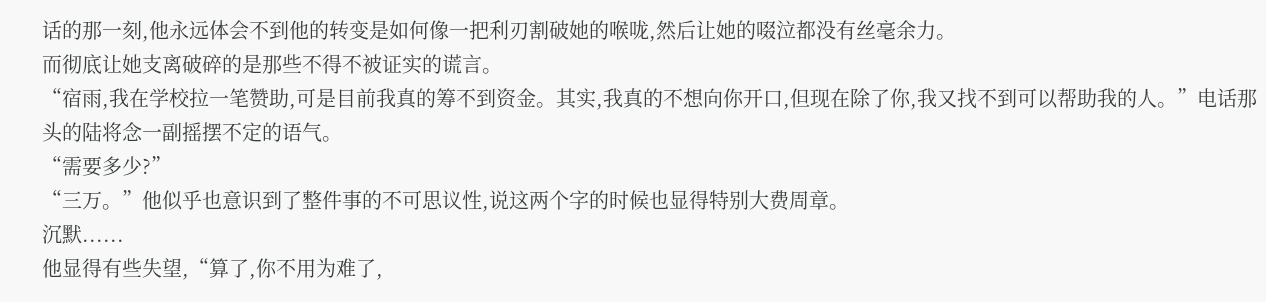话的那一刻,他永远体会不到他的转变是如何像一把利刃割破她的喉咙,然后让她的啜泣都没有丝毫余力。
而彻底让她支离破碎的是那些不得不被证实的谎言。
“宿雨,我在学校拉一笔赞助,可是目前我真的筹不到资金。其实,我真的不想向你开口,但现在除了你,我又找不到可以帮助我的人。”电话那头的陆将念一副摇摆不定的语气。
“需要多少?”
“三万。”他似乎也意识到了整件事的不可思议性,说这两个字的时候也显得特别大费周章。
沉默......
他显得有些失望,“算了,你不用为难了,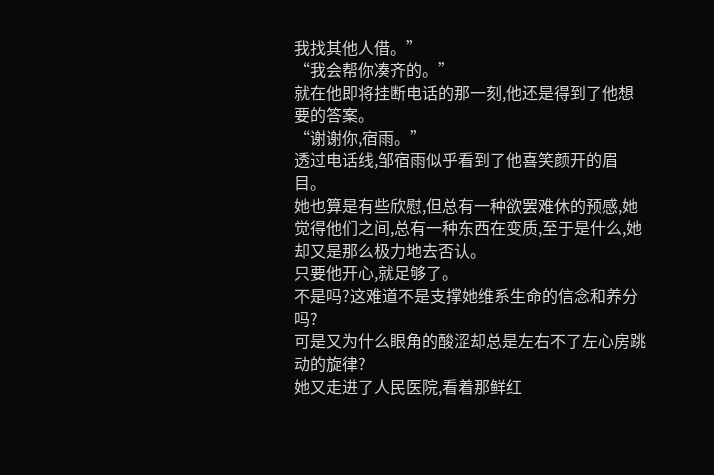我找其他人借。”
“我会帮你凑齐的。”
就在他即将挂断电话的那一刻,他还是得到了他想要的答案。
“谢谢你,宿雨。”
透过电话线,邹宿雨似乎看到了他喜笑颜开的眉目。
她也算是有些欣慰,但总有一种欲罢难休的预感,她觉得他们之间,总有一种东西在变质,至于是什么,她却又是那么极力地去否认。
只要他开心,就足够了。
不是吗?这难道不是支撑她维系生命的信念和养分吗?
可是又为什么眼角的酸涩却总是左右不了左心房跳动的旋律?
她又走进了人民医院,看着那鲜红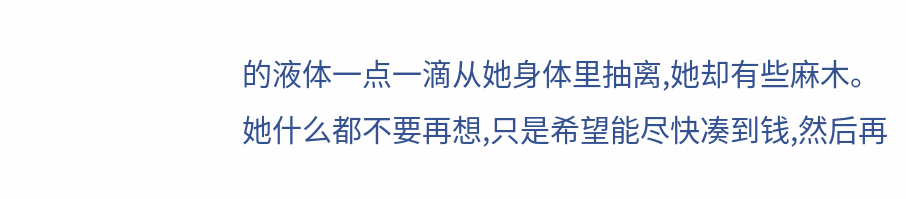的液体一点一滴从她身体里抽离,她却有些麻木。
她什么都不要再想,只是希望能尽快凑到钱,然后再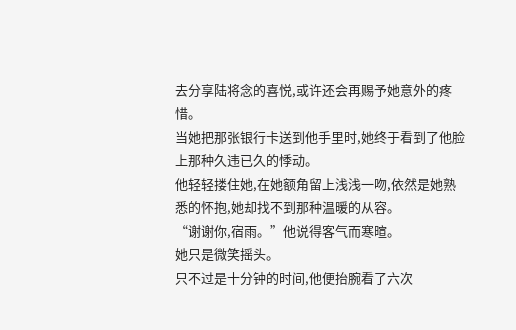去分享陆将念的喜悦,或许还会再赐予她意外的疼惜。
当她把那张银行卡送到他手里时,她终于看到了他脸上那种久违已久的悸动。
他轻轻搂住她,在她额角留上浅浅一吻,依然是她熟悉的怀抱,她却找不到那种温暖的从容。
“谢谢你,宿雨。”他说得客气而寒暄。
她只是微笑摇头。
只不过是十分钟的时间,他便抬腕看了六次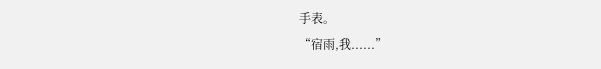手表。
“宿雨,我......”